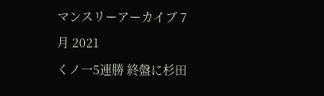マンスリーアーカイブ 7月 2021
くノ一5連勝 終盤に杉田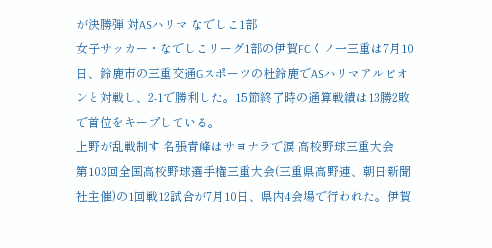が決勝弾 対ASハリマ なでしこ1部
女子サッカー・なでしこリーグ1部の伊賀FCくノ一三重は7月10日、鈴鹿市の三重交通Gスポーツの杜鈴鹿でASハリマアルビオンと対戦し、2-1で勝利した。15節終了時の通算戦績は13勝2敗で首位をキープしている。
上野が乱戦制す 名張青峰はサヨナラで涙 高校野球三重大会
第103回全国高校野球選手権三重大会(三重県高野連、朝日新聞社主催)の1回戦12試合が7月10日、県内4会場で行われた。伊賀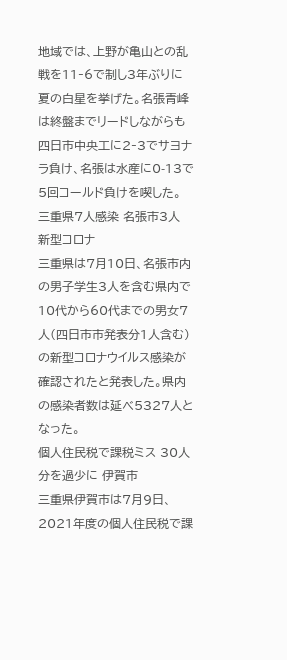地域では、上野が亀山との乱戦を11‐6で制し3年ぶりに夏の白星を挙げた。名張青峰は終盤までリードしながらも四日市中央工に2‐3でサヨナラ負け、名張は水産に0-13で5回コールド負けを喫した。
三重県7人感染 名張市3人 新型コロナ
三重県は7月10日、名張市内の男子学生3人を含む県内で10代から60代までの男女7人(四日市市発表分1人含む)の新型コロナウイルス感染が確認されたと発表した。県内の感染者数は延べ5327人となった。
個人住民税で課税ミス 30人分を過少に 伊賀市
三重県伊賀市は7月9日、2021年度の個人住民税で課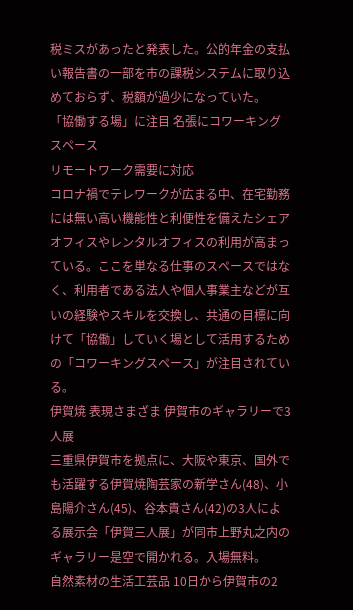税ミスがあったと発表した。公的年金の支払い報告書の一部を市の課税システムに取り込めておらず、税額が過少になっていた。
「協働する場」に注目 名張にコワーキングスペース
リモートワーク需要に対応
コロナ禍でテレワークが広まる中、在宅勤務には無い高い機能性と利便性を備えたシェアオフィスやレンタルオフィスの利用が高まっている。ここを単なる仕事のスペースではなく、利用者である法人や個人事業主などが互いの経験やスキルを交換し、共通の目標に向けて「協働」していく場として活用するための「コワーキングスペース」が注目されている。
伊賀焼 表現さまざま 伊賀市のギャラリーで3人展
三重県伊賀市を拠点に、大阪や東京、国外でも活躍する伊賀焼陶芸家の新学さん(48)、小島陽介さん(45)、谷本貴さん(42)の3人による展示会「伊賀三人展」が同市上野丸之内のギャラリー是空で開かれる。入場無料。
自然素材の生活工芸品 10日から伊賀市の2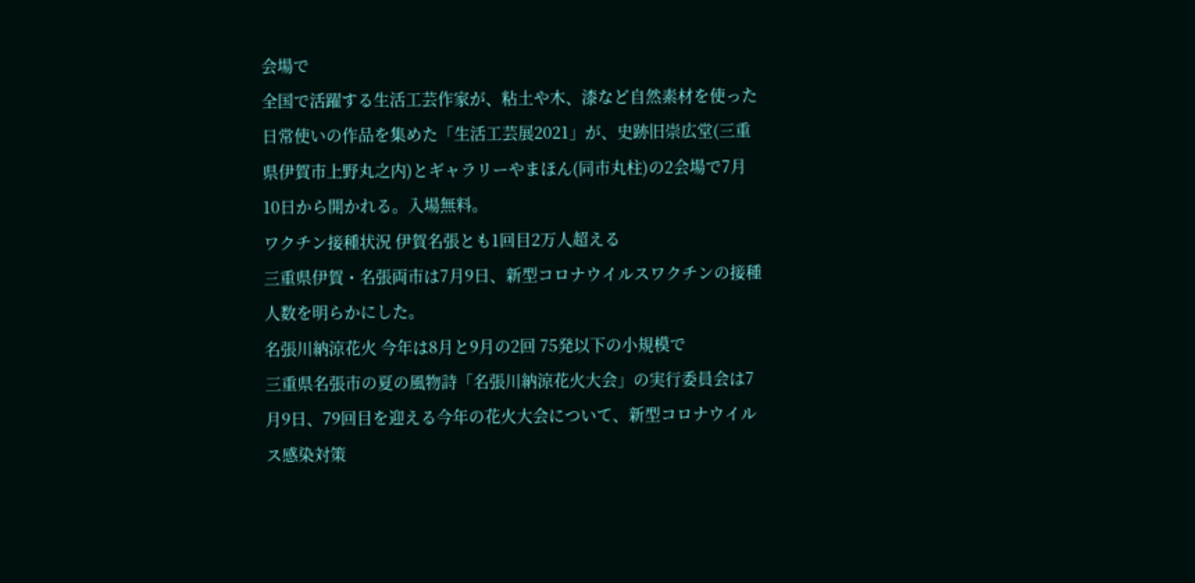会場で
全国で活躍する生活工芸作家が、粘土や木、漆など自然素材を使った日常使いの作品を集めた「生活工芸展2021」が、史跡旧崇広堂(三重県伊賀市上野丸之内)とギャラリーやまほん(同市丸柱)の2会場で7月10日から開かれる。入場無料。
ワクチン接種状況 伊賀名張とも1回目2万人超える
三重県伊賀・名張両市は7月9日、新型コロナウイルスワクチンの接種人数を明らかにした。
名張川納涼花火 今年は8月と9月の2回 75発以下の小規模で
三重県名張市の夏の風物詩「名張川納涼花火大会」の実行委員会は7月9日、79回目を迎える今年の花火大会について、新型コロナウイルス感染対策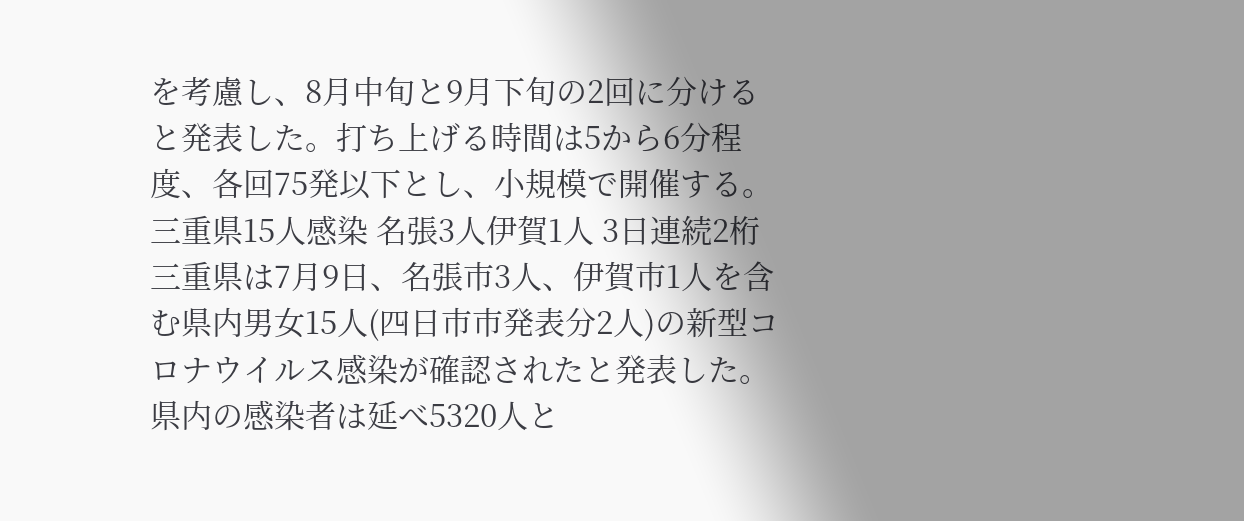を考慮し、8月中旬と9月下旬の2回に分けると発表した。打ち上げる時間は5から6分程度、各回75発以下とし、小規模で開催する。
三重県15人感染 名張3人伊賀1人 3日連続2桁
三重県は7月9日、名張市3人、伊賀市1人を含む県内男女15人(四日市市発表分2人)の新型コロナウイルス感染が確認されたと発表した。県内の感染者は延べ5320人と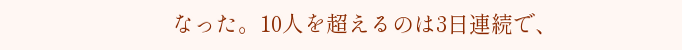なった。10人を超えるのは3日連続で、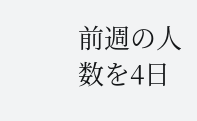前週の人数を4日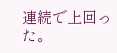連続で上回った。